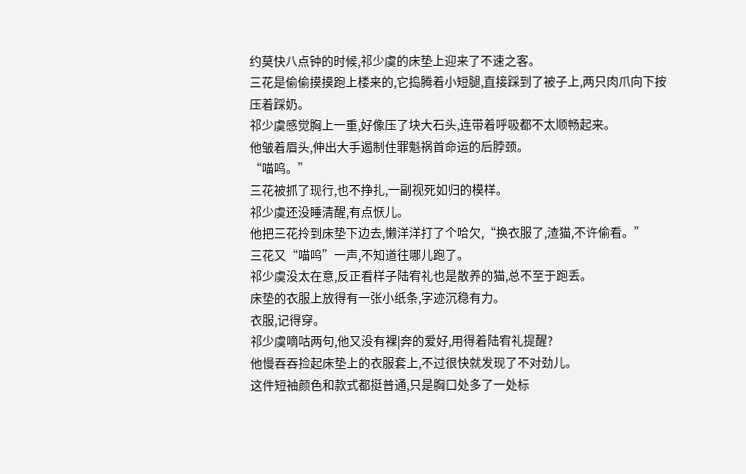约莫快八点钟的时候,祁少虞的床垫上迎来了不速之客。
三花是偷偷摸摸跑上楼来的,它捣腾着小短腿,直接踩到了被子上,两只肉爪向下按压着踩奶。
祁少虞感觉胸上一重,好像压了块大石头,连带着呼吸都不太顺畅起来。
他皱着眉头,伸出大手遏制住罪魁祸首命运的后脖颈。
“喵呜。”
三花被抓了现行,也不挣扎,一副视死如归的模样。
祁少虞还没睡清醒,有点恹儿。
他把三花拎到床垫下边去,懒洋洋打了个哈欠,“换衣服了,渣猫,不许偷看。”
三花又“喵呜”一声,不知道往哪儿跑了。
祁少虞没太在意,反正看样子陆宥礼也是散养的猫,总不至于跑丢。
床垫的衣服上放得有一张小纸条,字迹沉稳有力。
衣服,记得穿。
祁少虞嘀咕两句,他又没有裸|奔的爱好,用得着陆宥礼提醒?
他慢吞吞捡起床垫上的衣服套上,不过很快就发现了不对劲儿。
这件短袖颜色和款式都挺普通,只是胸口处多了一处标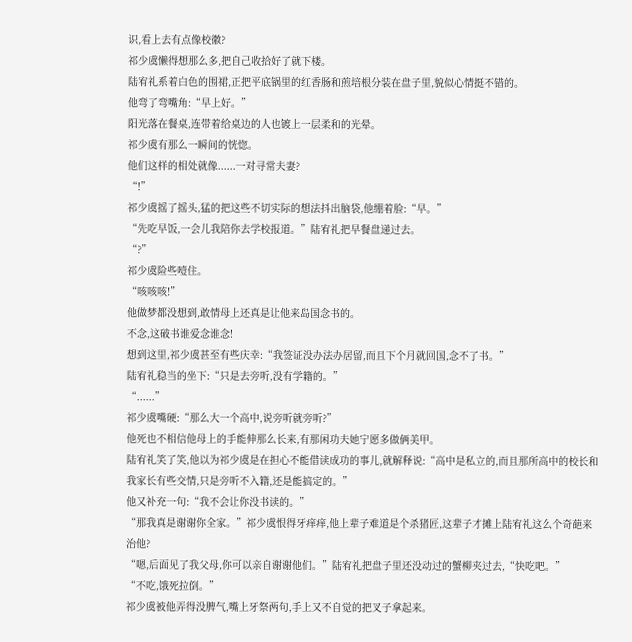识,看上去有点像校徽?
祁少虞懒得想那么多,把自己收拾好了就下楼。
陆宥礼系着白色的围裙,正把平底锅里的红香肠和煎培根分装在盘子里,貌似心情挺不错的。
他弯了弯嘴角:“早上好。”
阳光落在餐桌,连带着给桌边的人也镀上一层柔和的光晕。
祁少虞有那么一瞬间的恍惚。
他们这样的相处就像......一对寻常夫妻?
“!”
祁少虞摇了摇头,猛的把这些不切实际的想法抖出脑袋,他绷着脸:“早。”
“先吃早饭,一会儿我陪你去学校报道。”陆宥礼把早餐盘递过去。
“?”
祁少虞险些噎住。
“咳咳咳!”
他做梦都没想到,敢情母上还真是让他来岛国念书的。
不念,这破书谁爱念谁念!
想到这里,祁少虞甚至有些庆幸:“我签证没办法办居留,而且下个月就回国,念不了书。”
陆宥礼稳当的坐下:“只是去旁听,没有学籍的。”
“......”
祁少虞嘴硬:“那么大一个高中,说旁听就旁听?”
他死也不相信他母上的手能伸那么长来,有那闲功夫她宁愿多做俩美甲。
陆宥礼笑了笑,他以为祁少虞是在担心不能借读成功的事儿,就解释说:“高中是私立的,而且那所高中的校长和我家长有些交情,只是旁听不入籍,还是能搞定的。”
他又补充一句:“我不会让你没书读的。”
“那我真是谢谢你全家。”祁少虞恨得牙痒痒,他上辈子难道是个杀猪匠,这辈子才摊上陆宥礼这么个奇葩来治他?
“嗯,后面见了我父母,你可以亲自谢谢他们。”陆宥礼把盘子里还没动过的蟹柳夹过去,“快吃吧。”
“不吃,饿死拉倒。”
祁少虞被他弄得没脾气,嘴上牙祭两句,手上又不自觉的把叉子拿起来。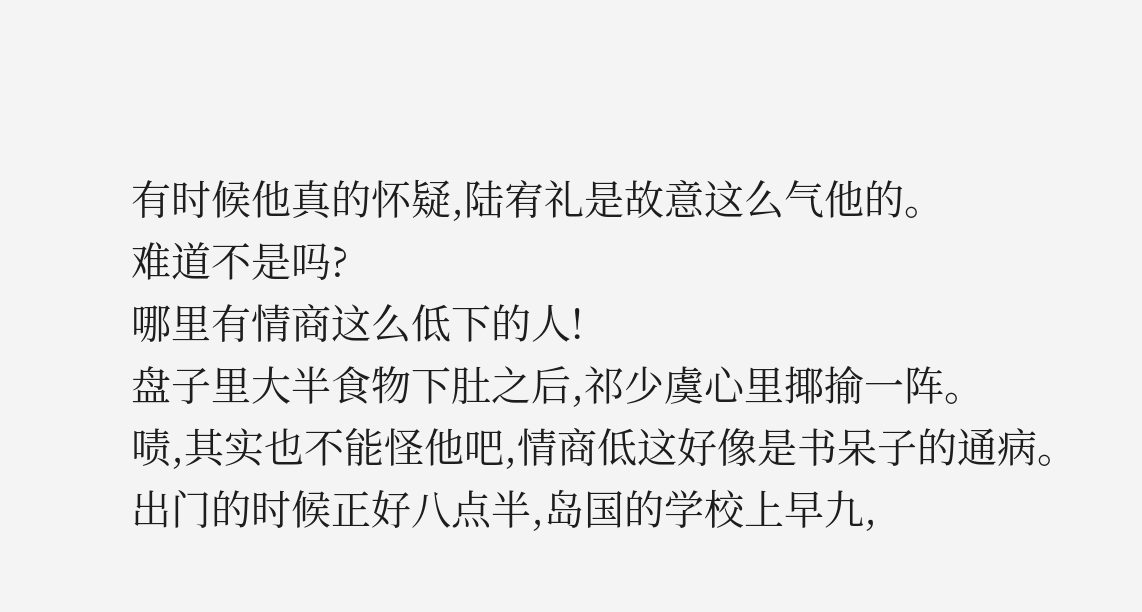有时候他真的怀疑,陆宥礼是故意这么气他的。
难道不是吗?
哪里有情商这么低下的人!
盘子里大半食物下肚之后,祁少虞心里揶揄一阵。
啧,其实也不能怪他吧,情商低这好像是书呆子的通病。
出门的时候正好八点半,岛国的学校上早九,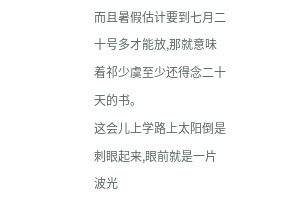而且暑假估计要到七月二十号多才能放,那就意味着祁少虞至少还得念二十天的书。
这会儿上学路上太阳倒是刺眼起来,眼前就是一片波光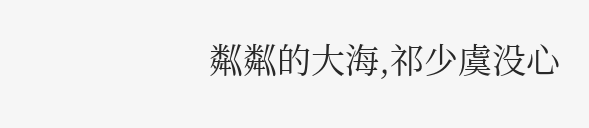粼粼的大海,祁少虞没心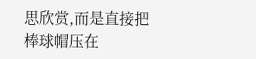思欣赏,而是直接把棒球帽压在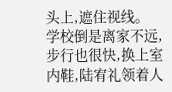头上,遮住视线。
学校倒是离家不远,步行也很快,换上室内鞋,陆宥礼领着人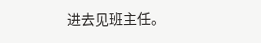进去见班主任。